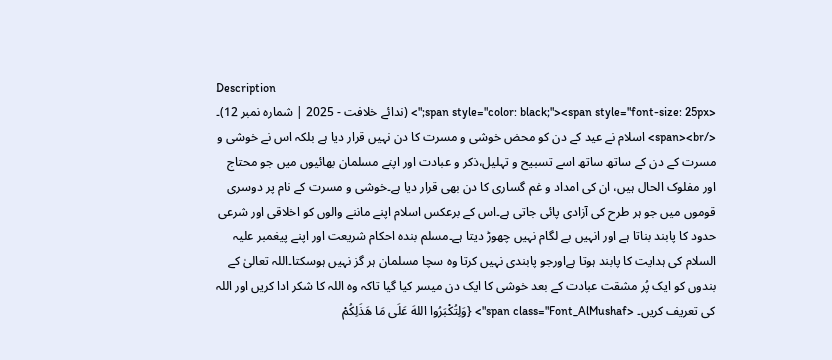Description
<span style="color: black;"><span style="font-size: 25px;"> (ندائے خلافت - 2025 | شمارہ نمبر 12)۔ </span><br> اسلام نے عید کے دن کو محض خوشی و مسرت کا دن نہیں قرار دیا ہے بلکہ اس نے خوشی و مسرت کے دن کے ساتھ ساتھ اسے تسبیح و تہلیل،ذکر و عبادت اور اپنے مسلمان بھائیوں میں جو محتاج اور مفلوک الحال ہیں، ان کی امداد و غم گساری کا دن بھی قرار دیا ہے۔خوشی و مسرت کے نام پر دوسری قوموں میں جو ہر طرح کی آزادی پائی جاتی ہے۔اس کے برعکس اسلام اپنے ماننے والوں کو اخلاقی اور شرعی حدود کا پابند بناتا ہے اور انہیں بے لگام نہیں چھوڑ دیتا ہے۔مسلم بندہ احکام شریعت اور اپنے پیغمبر علیہ السلام کی ہدایت کا پابند ہوتا ہےاورجو پابندی نہیں کرتا وہ سچا مسلمان ہر گز نہیں ہوسکتا۔اللہ تعالیٰ کے بندوں کو ایک پُر مشقت عبادت کے بعد خوشی کا ایک دن میسر کیا گیا تاکہ وہ اللہ کا شکر ادا کریں اور اللہ کی تعریف کریں۔ <span class="Font_AlMushaf"> {وَلِتُكْبَرُوا اللهَ عَلَى مَا هَذَلِكُمْ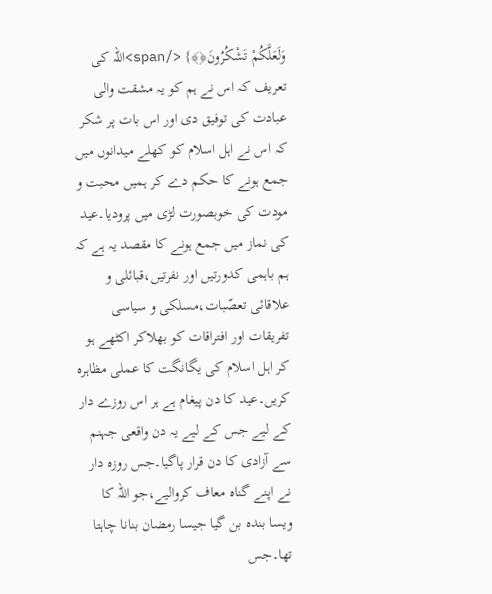وَلَعَلَّكُمْ تَشْكُرُونَ﴿﴾} </span>اللہ کی تعریف کہ اس نے ہم کو یہ مشقت والی عبادت کی توفیق دی اور اس بات پر شکر کہ اس نے اہل اسلام کو کھلے میدانوں میں جمع ہونے کا حکم دے کر ہمیں محبت و مودت کی خوبصورت لڑی میں پرودیا۔عید کی نماز میں جمع ہونے کا مقصد یہ ہے کہ ہم باہمی کدورتیں اور نفرتیں،قبائلی و علاقائی تعصّبات،مسلکی و سیاسی تفریقات اور افتراقات کو بھلاکر اکٹھے ہو کر اہل اسلام کی یگانگت کا عملی مظاہرہ کریں۔عید کا دن پیغام ہے ہر اس روزے دار کے لیے جس کے لیے یہ دن واقعی جہنم سے آزادی کا دن قرار پاگیا۔جس روزہ دار نے اپنے گناہ معاف کروالیے،جو اللہ کا ویسا بندہ بن گیا جیسا رمضان بنانا چاہتا تھا۔جس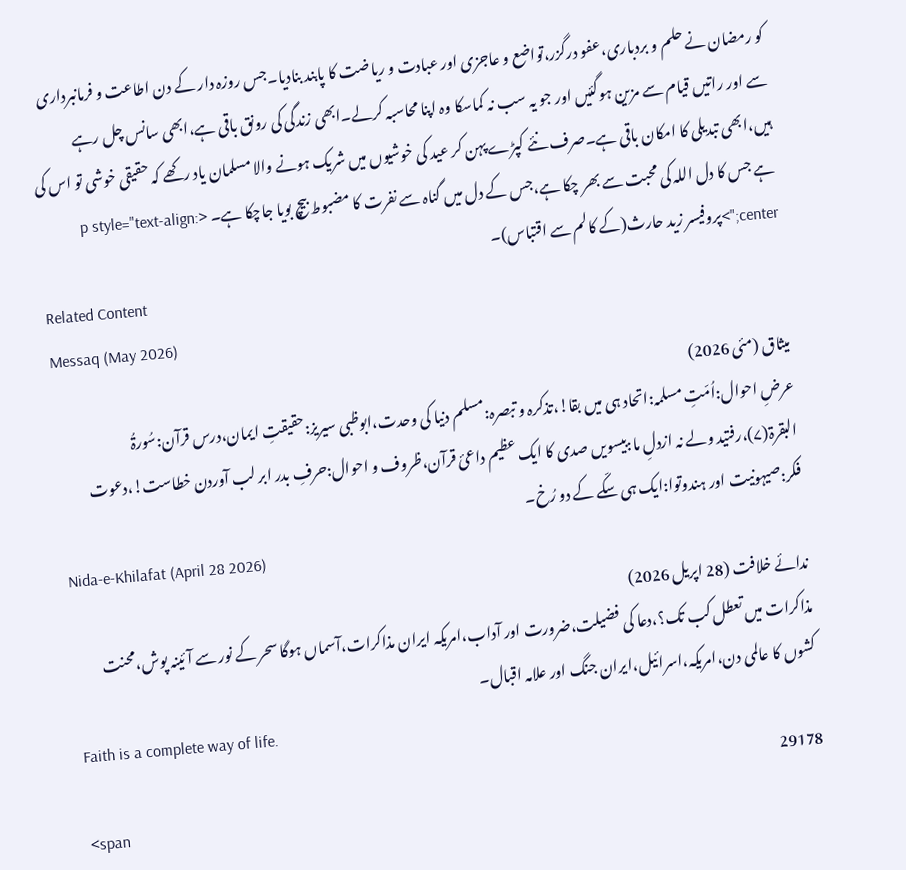کو رمضان نے حلم و بردباری،عفو درگزر،تواضع و عاجزی اور عبادت و ریاضت کا پابند بنادیا۔جس روزہ دار کے دن اطاعت و فرمانبرداری سے اور راتیں قیام سے مزین ہوگئیں اور جو یہ سب نہ کماسکا وہ اپنا محاسبہ کرلے۔ابھی زندگی کی رونق باقی ہے،ابھی سانس چل رہے ہیں،ابھی تبدیلی کا امکان باقی ہے۔صرف نئے کپڑے پہن کر عید کی خوشیوں میں شریک ہونے والا مسلمان یاد رکھے کہ حقیقی خوشی تو اس کی ہے جس کا دل اللہ کی محبت سے بھر چکا ہے،جس کے دل میں گناہ سے نفرت کا مضبوط بیچ بویا جاچکا ہے۔ <p style="text-align: center;">پروفیسر زید حارث(کے کالم سے اقتباس)۔
Related Content
Messaq (May 2026)
میثاق (مئی 2026)
عرضِ احوال:اُمّتِ مسلمہ:اتحاد ہی میں بقا!،تذکرہ و تبصرہ:مسلم دنیا کی وحدت،ابوظبی سیریز:حقیقتِ ایمان،درس قرآن:سُورۃُ البقرۃ(۷)،رفتید ولے نہ ازدلِ ما:بیسویں صدی کا ایک عظیم داعیٔ قرآن،ظروف و احوال:حرفِ بدر ابر لب آوردن خطاست!،دعوت فکر:صیہونیت اور ہندوتوا:ایک ہی سکّے کے دو رُخ۔
Nida-e-Khilafat (April 28 2026)
ندائے خلافت (28 اپریل 2026)
مذاکرات میں تعطل کب تک؟،دعا کی فضیلت،ضرورت اور آداب،امریکہ ایران مذاکرات،آسماں ہوگا سحر کے نور سے آئینہ پوش،محنت کشوں کا عالمی دن،امریکہ،اسرائیل،ایران جنگ اور علامہ اقبال۔
Faith is a complete way of life.
29178
<span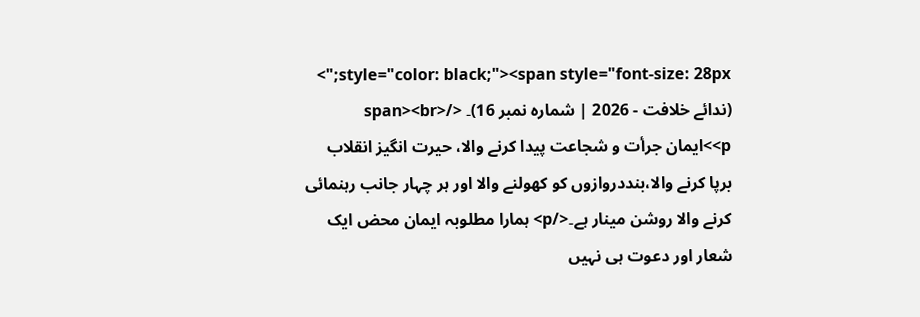style="color: black;"><span style="font-size: 28px;"> (ندائے خلافت - 2026 | شمارہ نمبر 16)۔ </span><br> <p>ایمان جرأت و شجاعت پیدا کرنے والا، حیرت انگیز انقلاب برپا کرنے والا،بنددروازوں کو کھولنے والا اور ہر چہار جانب رہنمائی کرنے والا روشن مینار ہے۔</p> ہمارا مطلوبہ ایمان محض ایک شعار اور دعوت ہی نہیں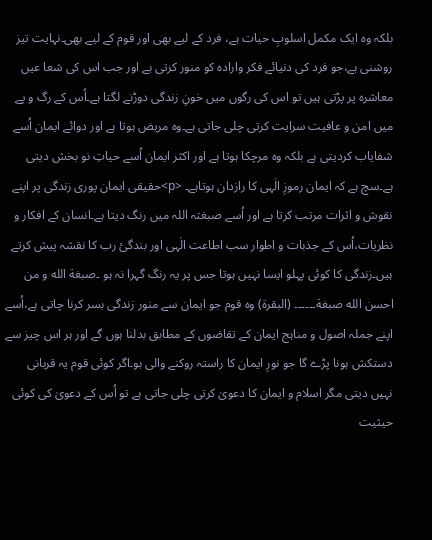بلکہ وہ ایک مکمل اسلوبِ حیات ہے، فرد کے لیے بھی اور قوم کے لیے بھی۔نہایت تیز روشنی ہے،جو فرد کی دنیائے فکر وارادہ کو منور کرتی ہے اور جب اس کی شعا عیں معاشرہ پر پڑتی ہیں تو اس کی رگوں میں خونِ زندگی دوڑنے لگتا ہے۔اُس کے رگ و پے میں امن و عافیت سرایت کرتی چلی جاتی ہے۔وہ مریض ہوتا ہے اور دوائے ایمان اُسے شفایاب کردیتی ہے بلکہ وہ مرچکا ہوتا ہے اور اکثر ایمان اُسے حیاتِ نو بخش دیتی ہے۔سچ ہے کہ ایمان رموزِ الٰہی کا رازدان ہوتاہے۔ <p>حقیقی ایمان پوری زندگی پر اپنے نقوش و اثرات مرتب کرتا ہے اور اُسے صبغتہ اللہ میں رنگ دیتا ہے۔انسان کے افکار و نظریات،اُس کے جذبات و اطوار سب اطاعت الٰہی اور بندگیٔ رب کا نقشہ پیش کرتے ہیں۔زندگی کا کوئی پہلو ایسا نہیں ہوتا جس پر یہ رنگ گہرا نہ ہو ۔صبغة الله و من احسن الله صبغة۔۔۔۔۔۔ (البقرة) وہ قوم جو ایمان سے منور زندگی بسر کرنا چاتی ہے،اُسے اپنے جملہ اصول و مناہج ایمان کے تقاضوں کے مطابق بدلنا ہوں گے اور ہر اس چیز سے دستکش ہونا پڑے گا جو نورِ ایمان کا راستہ روکنے والی ہو۔اگر کوئی قوم یہ قربانی نہیں دیتی مگر اسلام و ایمان کا دعویٰ کرتی چلی جاتی ہے تو اُس کے دعویٰ کی کوئی حیثیت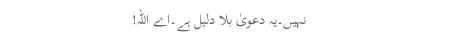نہیں۔یہ دعویٰ بلا دلیل ہے۔اے اللہ!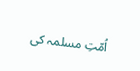اُمّتِ مسلمہ کی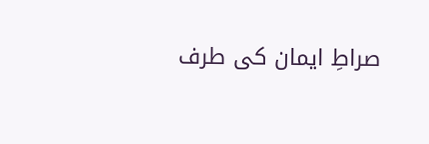صراطِ ایمان کی طرف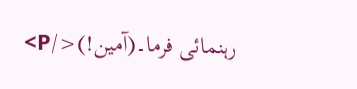رہنمائی فرما۔(آمین!)</P>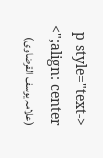<p style="text-align: center;"> (علامہ یوسف القرضاوی)